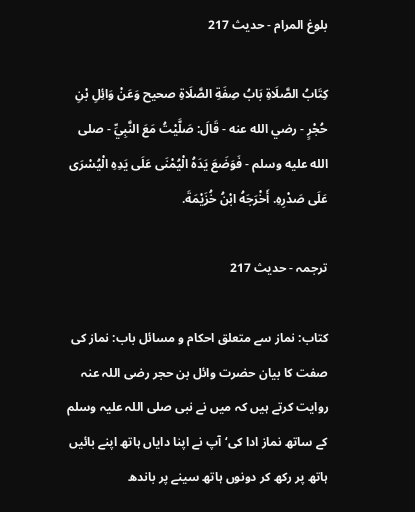بلوغ المرام - حدیث 217

كِتَابُ الصَّلَاةِ بَابُ صِفَةِ الصَّلَاةِ صحيح وَعَنْ وَائِلِ بْنِ حُجْرٍ - رضي الله عنه - قَالَ: صَلَّيْتُ مَعَ النَّبِيِّ - صلى الله عليه وسلم - فَوَضَعَ يَدَهُ الْيُمْنَى عَلَى يَدِهِ الْيُسْرَى عَلَى صَدْرِهِ. أَخْرَجَهُ ابْنُ خُزَيْمَةَ.

ترجمہ - حدیث 217

کتاب: نماز سے متعلق احکام و مسائل باب: نماز کی صفت کا بیان حضرت وائل بن حجر رضی اللہ عنہ روایت کرتے ہیں کہ میں نے نبی صلی اللہ علیہ وسلم کے ساتھ نماز ادا کی‘ آپ نے اپنا دایاں ہاتھ اپنے بائیں ہاتھ پر رکھ کر دونوں ہاتھ سینے پر باندھ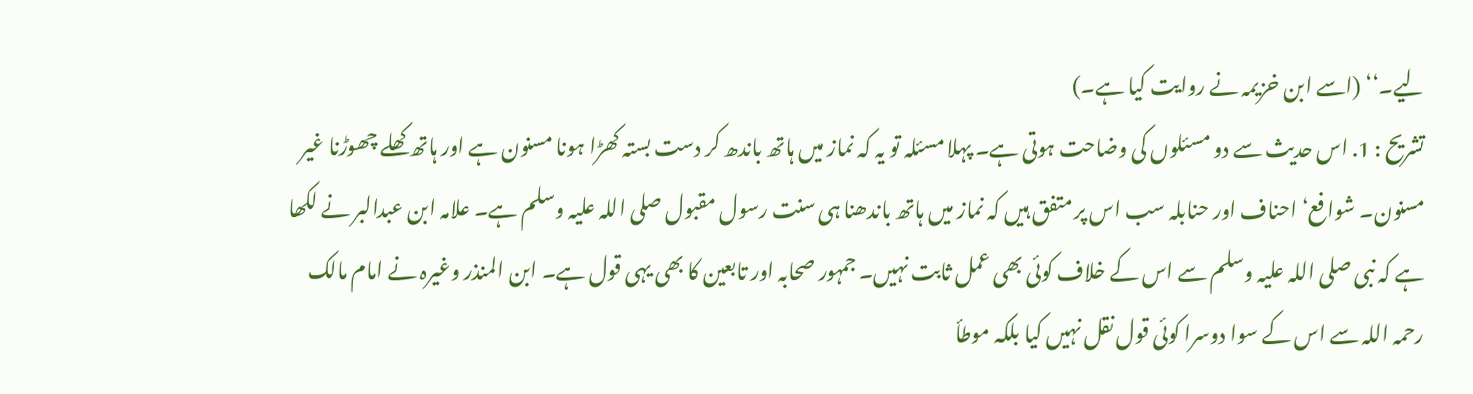لیے۔‘‘ (اسے ابن خزیمہ نے روایت کیا ہے۔)
تشریح : 1. اس حدیث سے دو مسئلوں کی وضاحت ہوتی ہے۔ پہلا مسئلہ تو یہ کہ نماز میں ہاتھ باندھ کر دست بستہ کھڑا ہونا مسنون ہے اور ہاتھ کھلے چھوڑنا غیر مسنون۔ شوافع‘ احناف اور حنابلہ سب اس پر متفق ہیں کہ نماز میں ہاتھ باندھنا ہی سنت رسول مقبول صلی اللہ علیہ وسلم ہے۔ علامہ ابن عبدالبر نے لکھا ہے کہ نبی صلی اللہ علیہ وسلم سے اس کے خلاف کوئی بھی عمل ثابت نہیں۔ جمہور صحابہ اور تابعین کا بھی یہی قول ہے۔ ابن المنذر وغیرہ نے امام مالک رحمہ اللہ سے اس کے سوا دوسرا کوئی قول نقل نہیں کیا بلکہ موطأ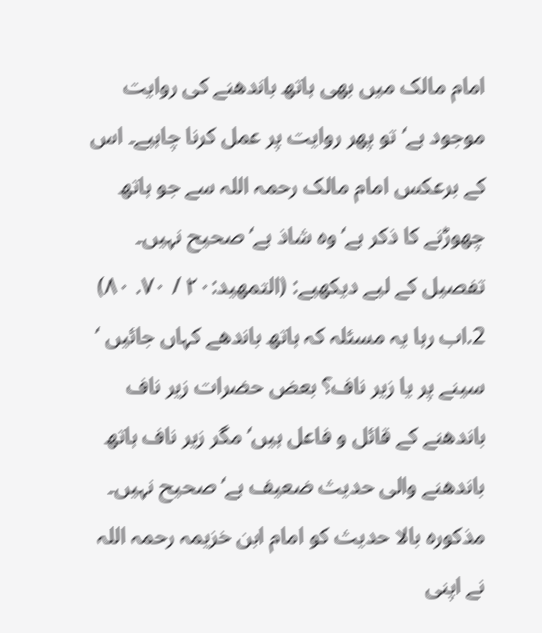امام مالک میں بھی ہاتھ باندھنے کی روایت موجود ہے‘ تو پھر روایت پر عمل کرنا چاہیے۔ اس کے برعکس امام مالک رحمہ اللہ سے جو ہاتھ چھوڑنے کا ذکر ہے‘ وہ شاذ ہے‘ صحیح نہیں۔ تفصیل کے لیے دیکھیے: (التمھید:۲۰ / ۷۰. ۸۰) 2.اب رہا یہ مسئلہ کہ ہاتھ باندھے کہاں جائیں ‘ سینے پر یا زیر ناف؟ بعض حضرات زیر ناف باندھنے کے قائل و فاعل ہیں‘ مگر زیر ناف ہاتھ باندھنے والی حدیث ضعیف ہے‘ صحیح نہیں۔ مذکورہ بالا حدیث کو امام ابن خزیمہ رحمہ اللہ نے اپنی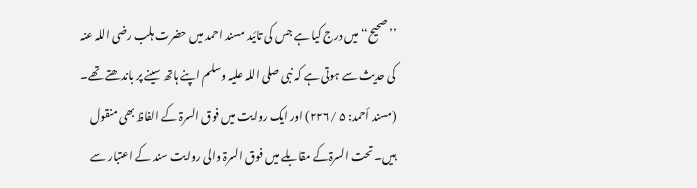’’صحیح‘‘ میں درج کیا ہے جس کی تائید مسند احمد میں حضرت ہلب رضی اللہ عنہ کی حدیث سے ہوتی ہے کہ نبی صلی اللہ علیہ وسلم اپنے ہاتھ سینے پر باندھتے تھے۔ (مسند أحمد: ۵ /۲۲۶) اور ایک روایت میں فوق السرۃ کے الفاظ بھی منقول ہیں۔ تحت السرۃکے مقابلے میں فوق السرۃ والی روایت سند کے اعتبار سے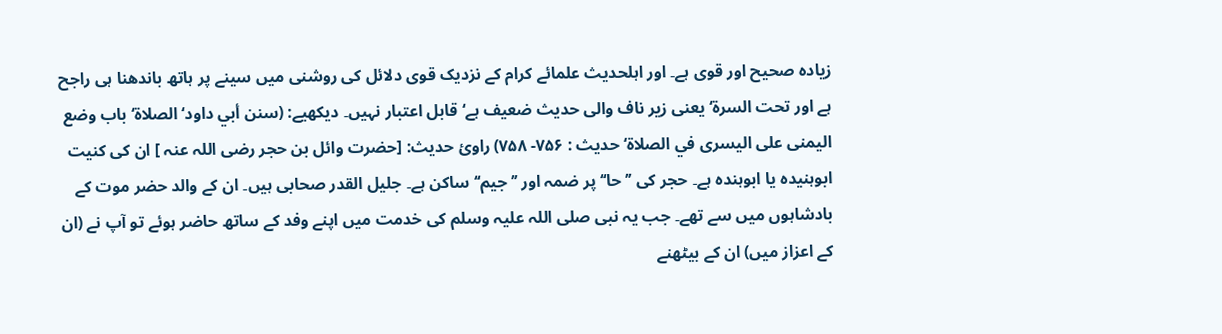زیادہ صحیح اور قوی ہے۔ اور اہلحدیث علمائے کرام کے نزدیک قوی دلائل کی روشنی میں سینے پر ہاتھ باندھنا ہی راجح ہے اور تحت السرۃ‘ یعنی زیر ناف والی حدیث ضعیف ہے‘ قابل اعتبار نہیں۔ دیکھیے: (سنن أبي داود‘ الصلاۃ‘ باب وضع الیمنی علی الیسری في الصلاۃ‘ حدیث : ۷۵۶- ۷۵۸) راوئ حدیث: [حضرت وائل بن حجر رضی اللہ عنہ ] ان کی کنیت ابوہنیدہ یا ابوہندہ ہے۔ حجر کی ’’حا‘‘ پر ضمہ اور ’’جیم‘‘ ساکن ہے۔ جلیل القدر صحابی ہیں۔ ان کے والد حضر موت کے بادشاہوں میں سے تھے۔ جب یہ نبی صلی اللہ علیہ وسلم کی خدمت میں اپنے وفد کے ساتھ حاضر ہوئے تو آپ نے (ان کے اعزاز میں) ان کے بیٹھنے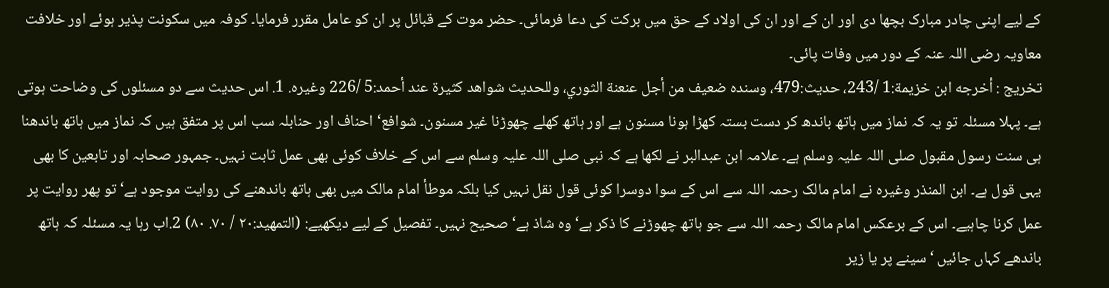کے لیے اپنی چادر مبارک بچھا دی اور ان کے اور ان کی اولاد کے حق میں برکت کی دعا فرمائی۔ حضر موت کے قبائل پر ان کو عامل مقرر فرمایا۔ کوفہ میں سکونت پذیر ہوئے اور خلافت معاویہ رضی اللہ عنہ کے دور میں وفات پائی۔
تخریج : أخرجه ابن خزيمة:1 /243، حديث:479، وسنده ضعيف من أجل عنعنة الثوري، وللحديث شواهد كثيرة عند أحمد:5 /226 وغيره. 1. اس حدیث سے دو مسئلوں کی وضاحت ہوتی ہے۔ پہلا مسئلہ تو یہ کہ نماز میں ہاتھ باندھ کر دست بستہ کھڑا ہونا مسنون ہے اور ہاتھ کھلے چھوڑنا غیر مسنون۔ شوافع‘ احناف اور حنابلہ سب اس پر متفق ہیں کہ نماز میں ہاتھ باندھنا ہی سنت رسول مقبول صلی اللہ علیہ وسلم ہے۔ علامہ ابن عبدالبر نے لکھا ہے کہ نبی صلی اللہ علیہ وسلم سے اس کے خلاف کوئی بھی عمل ثابت نہیں۔ جمہور صحابہ اور تابعین کا بھی یہی قول ہے۔ ابن المنذر وغیرہ نے امام مالک رحمہ اللہ سے اس کے سوا دوسرا کوئی قول نقل نہیں کیا بلکہ موطأ امام مالک میں بھی ہاتھ باندھنے کی روایت موجود ہے‘ تو پھر روایت پر عمل کرنا چاہیے۔ اس کے برعکس امام مالک رحمہ اللہ سے جو ہاتھ چھوڑنے کا ذکر ہے‘ وہ شاذ ہے‘ صحیح نہیں۔ تفصیل کے لیے دیکھیے: (التمھید:۲۰ / ۷۰. ۸۰) 2.اب رہا یہ مسئلہ کہ ہاتھ باندھے کہاں جائیں ‘ سینے پر یا زیر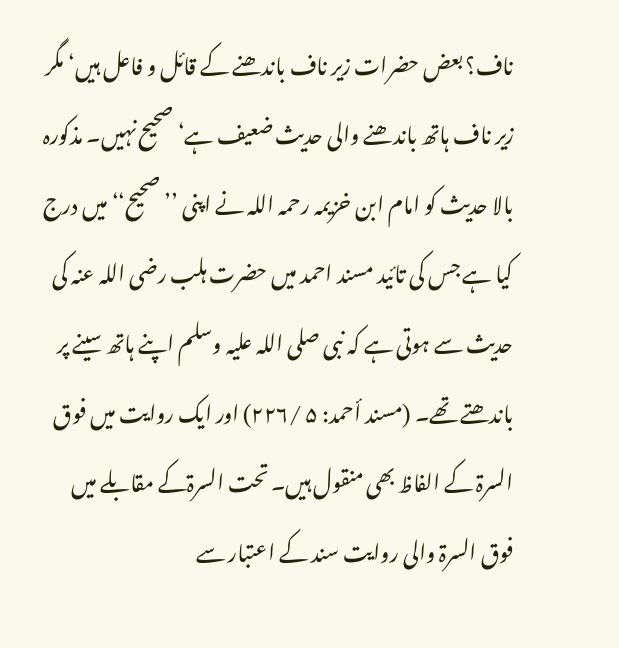ناف؟ بعض حضرات زیر ناف باندھنے کے قائل و فاعل ہیں‘ مگر زیر ناف ہاتھ باندھنے والی حدیث ضعیف ہے‘ صحیح نہیں۔ مذکورہ بالا حدیث کو امام ابن خزیمہ رحمہ اللہ نے اپنی ’’صحیح‘‘ میں درج کیا ہے جس کی تائید مسند احمد میں حضرت ہلب رضی اللہ عنہ کی حدیث سے ہوتی ہے کہ نبی صلی اللہ علیہ وسلم اپنے ہاتھ سینے پر باندھتے تھے۔ (مسند أحمد: ۵ /۲۲۶) اور ایک روایت میں فوق السرۃ کے الفاظ بھی منقول ہیں۔ تحت السرۃکے مقابلے میں فوق السرۃ والی روایت سند کے اعتبار سے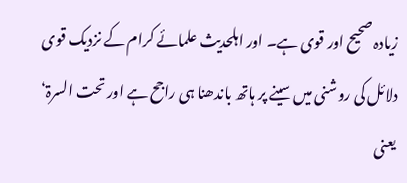زیادہ صحیح اور قوی ہے۔ اور اہلحدیث علمائے کرام کے نزدیک قوی دلائل کی روشنی میں سینے پر ہاتھ باندھنا ہی راجح ہے اور تحت السرۃ‘ یعنی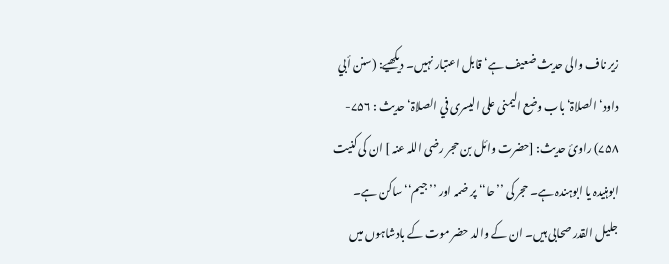زیر ناف والی حدیث ضعیف ہے‘ قابل اعتبار نہیں۔ دیکھیے: (سنن أبي داود‘ الصلاۃ‘ باب وضع الیمنی علی الیسری في الصلاۃ‘ حدیث : ۷۵۶- ۷۵۸) راوئ حدیث: [حضرت وائل بن حجر رضی اللہ عنہ ] ان کی کنیت ابوہنیدہ یا ابوہندہ ہے۔ حجر کی ’’حا‘‘ پر ضمہ اور ’’جیم‘‘ ساکن ہے۔ جلیل القدر صحابی ہیں۔ ان کے والد حضر موت کے بادشاہوں میں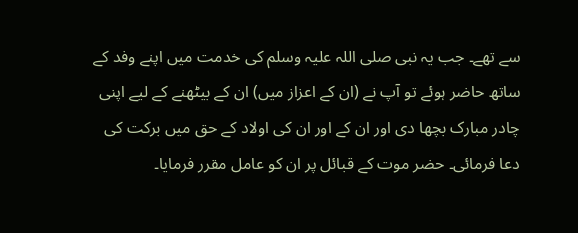سے تھے۔ جب یہ نبی صلی اللہ علیہ وسلم کی خدمت میں اپنے وفد کے ساتھ حاضر ہوئے تو آپ نے (ان کے اعزاز میں) ان کے بیٹھنے کے لیے اپنی چادر مبارک بچھا دی اور ان کے اور ان کی اولاد کے حق میں برکت کی دعا فرمائی۔ حضر موت کے قبائل پر ان کو عامل مقرر فرمایا۔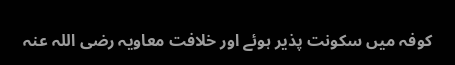کوفہ میں سکونت پذیر ہوئے اور خلافت معاویہ رضی اللہ عنہ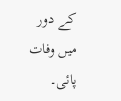کے دور میں وفات پائی۔